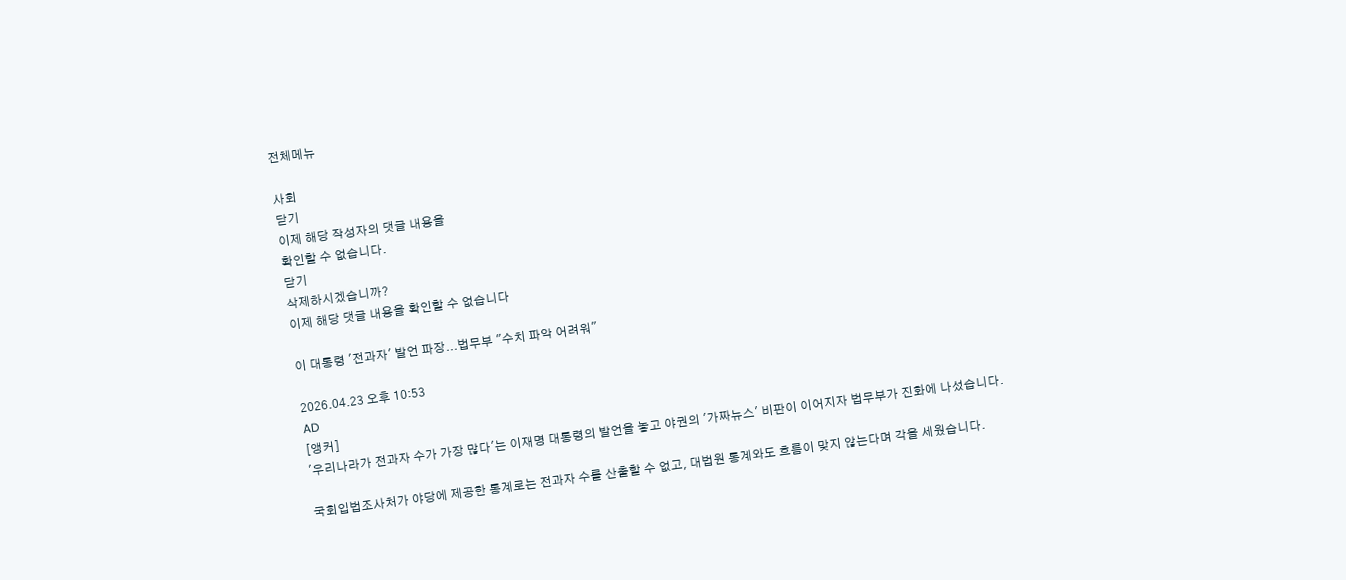전체메뉴

사회
닫기
이제 해당 작성자의 댓글 내용을
확인할 수 없습니다.
닫기
삭제하시겠습니까?
이제 해당 댓글 내용을 확인할 수 없습니다

이 대통령 '전과자' 발언 파장...법무부 "수치 파악 어려워"

2026.04.23 오후 10:53
AD
[앵커]
'우리나라가 전과자 수가 가장 많다'는 이재명 대통령의 발언을 놓고 야권의 '가짜뉴스' 비판이 이어지자 법무부가 진화에 나섰습니다.

국회입법조사처가 야당에 제공한 통계로는 전과자 수를 산출할 수 없고, 대법원 통계와도 흐름이 맞지 않는다며 각을 세웠습니다.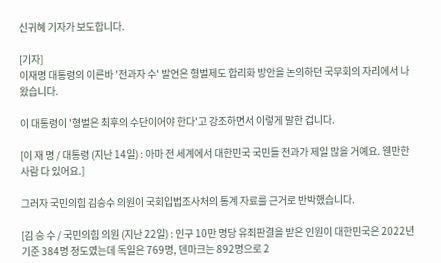신귀혜 기자가 보도합니다.

[기자]
이재명 대통령의 이른바 '전과자 수' 발언은 형벌제도 합리화 방안을 논의하던 국무회의 자리에서 나왔습니다.

이 대통령이 '형벌은 최후의 수단이어야 한다'고 강조하면서 이렇게 말한 겁니다.

[이 재 명 / 대통령 (지난 14일) : 아마 전 세계에서 대한민국 국민들 전과가 제일 많을 거예요. 웬만한 사람 다 있어요.]

그러자 국민의힘 김승수 의원이 국회입법조사처의 통계 자료를 근거로 반박했습니다.

[김 승 수 / 국민의힘 의원 (지난 22일) : 인구 10만 명당 유죄판결을 받은 인원이 대한민국은 2022년 기준 384명 정도였는데 독일은 769명, 덴마크는 892명으로 2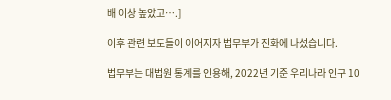배 이상 높았고….]

이후 관련 보도들이 이어지자 법무부가 진화에 나섰습니다.

법무부는 대법원 통계를 인용해, 2022년 기준 우리나라 인구 10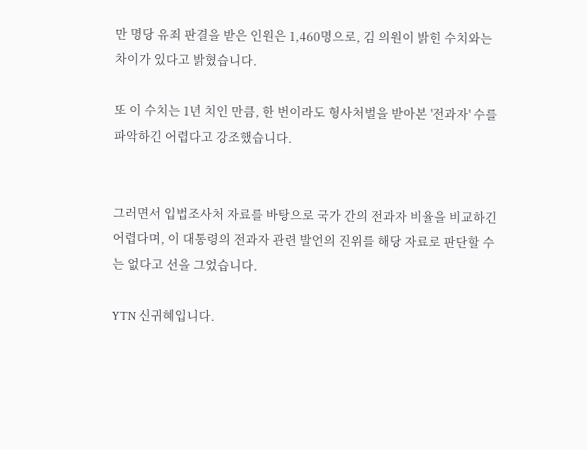만 명당 유죄 판결을 받은 인원은 1,460명으로, 김 의원이 밝힌 수치와는 차이가 있다고 밝혔습니다.

또 이 수치는 1년 치인 만큼, 한 번이라도 형사처벌을 받아본 '전과자' 수를 파악하긴 어렵다고 강조했습니다.


그러면서 입법조사처 자료를 바탕으로 국가 간의 전과자 비율을 비교하긴 어렵다며, 이 대통령의 전과자 관련 발언의 진위를 해당 자료로 판단할 수는 없다고 선을 그었습니다.

YTN 신귀혜입니다.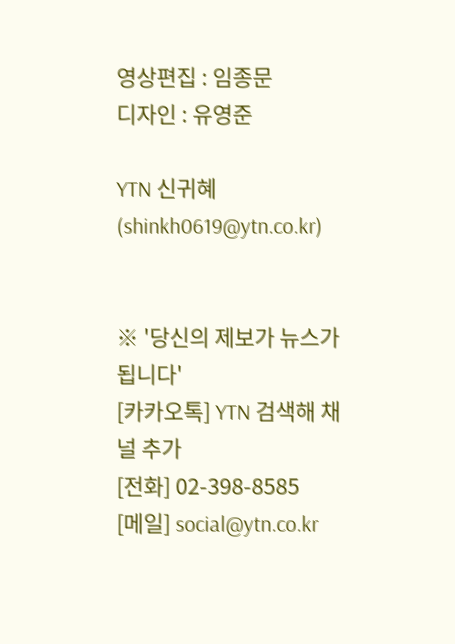영상편집 : 임종문
디자인 : 유영준

YTN 신귀혜 (shinkh0619@ytn.co.kr)


※ '당신의 제보가 뉴스가 됩니다'
[카카오톡] YTN 검색해 채널 추가
[전화] 02-398-8585
[메일] social@ytn.co.kr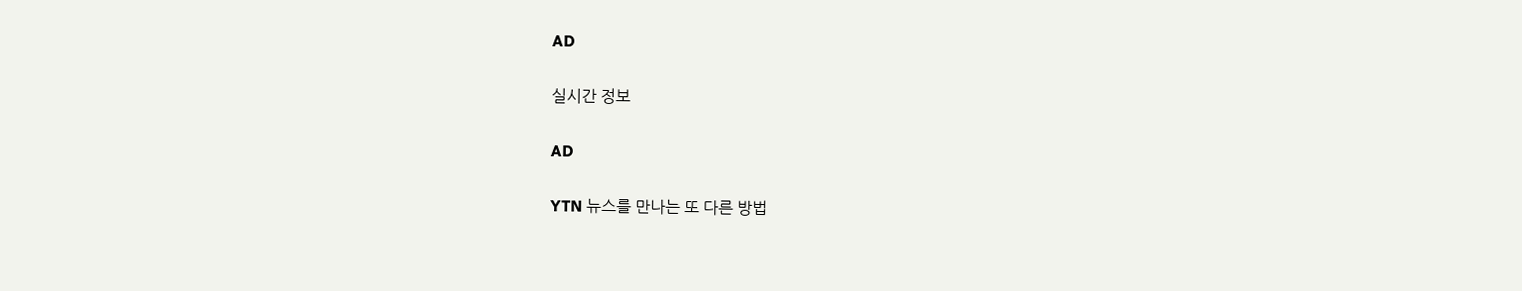AD

실시간 정보

AD

YTN 뉴스를 만나는 또 다른 방법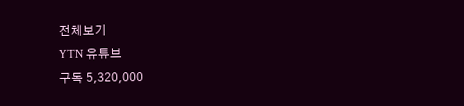전체보기
YTN 유튜브
구독 5,320,000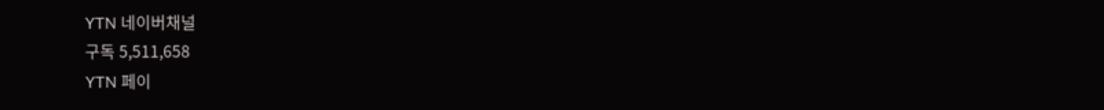YTN 네이버채널
구독 5,511,658
YTN 페이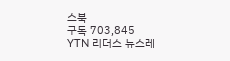스북
구독 703,845
YTN 리더스 뉴스레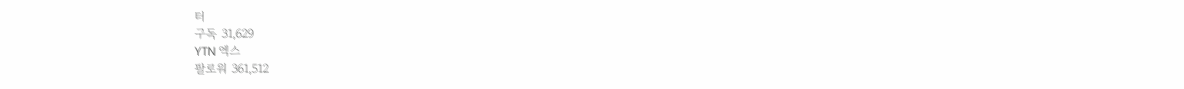터
구독 31,629
YTN 엑스
팔로워 361,512